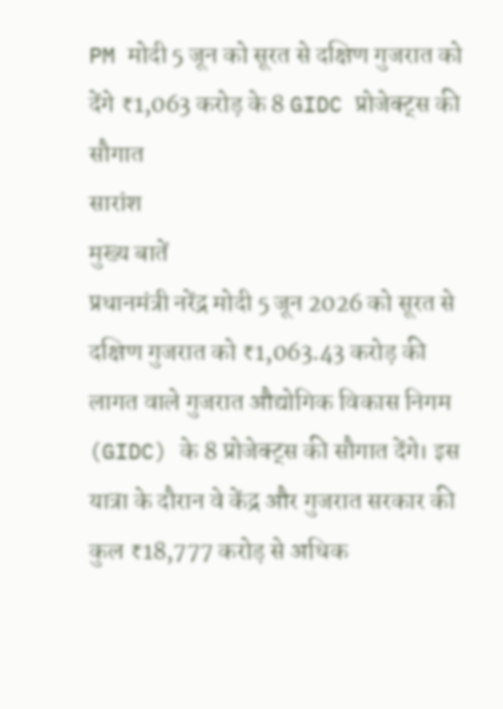PM मोदी 5 जून को सूरत से दक्षिण गुजरात को देंगे ₹1,063 करोड़ के 8 GIDC प्रोजेक्ट्स की सौगात
सारांश
मुख्य बातें
प्रधानमंत्री नरेंद्र मोदी 5 जून 2026 को सूरत से दक्षिण गुजरात को ₹1,063.43 करोड़ की लागत वाले गुजरात औद्योगिक विकास निगम (GIDC) के 8 प्रोजेक्ट्स की सौगात देंगे। इस यात्रा के दौरान वे केंद्र और गुजरात सरकार की कुल ₹18,777 करोड़ से अधिक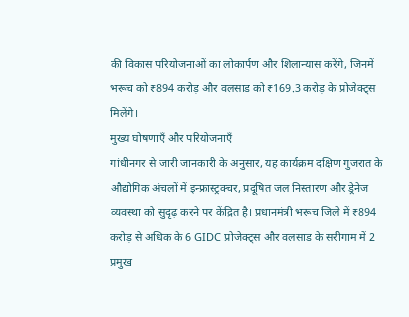की विकास परियोजनाओं का लोकार्पण और शिलान्यास करेंगे, जिनमें भरूच को ₹894 करोड़ और वलसाड को ₹169.3 करोड़ के प्रोजेक्ट्स मिलेंगे।
मुख्य घोषणाएँ और परियोजनाएँ
गांधीनगर से जारी जानकारी के अनुसार, यह कार्यक्रम दक्षिण गुजरात के औद्योगिक अंचलों में इन्फ्रास्ट्रक्चर, प्रदूषित जल निस्तारण और ड्रेनेज व्यवस्था को सुदृढ़ करने पर केंद्रित है। प्रधानमंत्री भरूच जिले में ₹894 करोड़ से अधिक के 6 GIDC प्रोजेक्ट्स और वलसाड के सरीगाम में 2 प्रमुख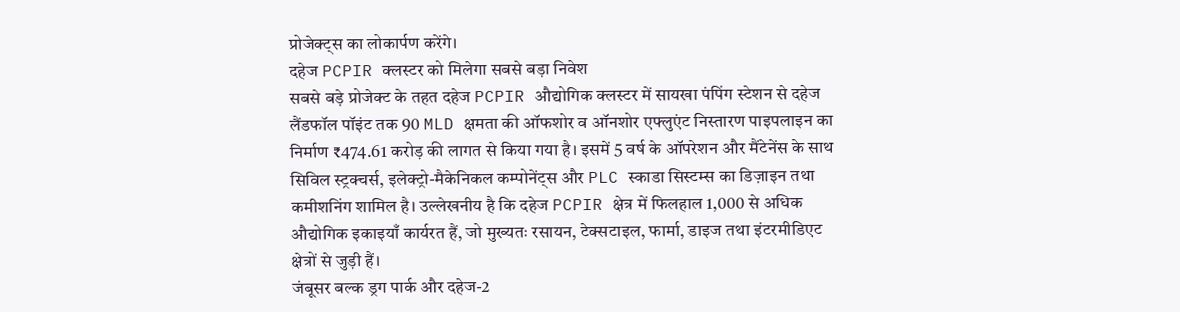प्रोजेक्ट्स का लोकार्पण करेंगे।
दहेज PCPIR क्लस्टर को मिलेगा सबसे बड़ा निवेश
सबसे बड़े प्रोजेक्ट के तहत दहेज PCPIR औद्योगिक क्लस्टर में सायखा पंपिंग स्टेशन से दहेज लैंडफॉल पॉइंट तक 90 MLD क्षमता की ऑफशोर व ऑनशोर एफ्लुएंट निस्तारण पाइपलाइन का निर्माण ₹474.61 करोड़ की लागत से किया गया है। इसमें 5 वर्ष के ऑपरेशन और मैंटेनेंस के साथ सिविल स्ट्रक्चर्स, इलेक्ट्रो-मैकेनिकल कम्पोनेंट्स और PLC स्काडा सिस्टम्स का डिज़ाइन तथा कमीशनिंग शामिल है। उल्लेखनीय है कि दहेज PCPIR क्षेत्र में फिलहाल 1,000 से अधिक औद्योगिक इकाइयाँ कार्यरत हैं, जो मुख्यतः रसायन, टेक्सटाइल, फार्मा, डाइज तथा इंटरमीडिएट क्षेत्रों से जुड़ी हैं।
जंबूसर बल्क ड्रग पार्क और दहेज-2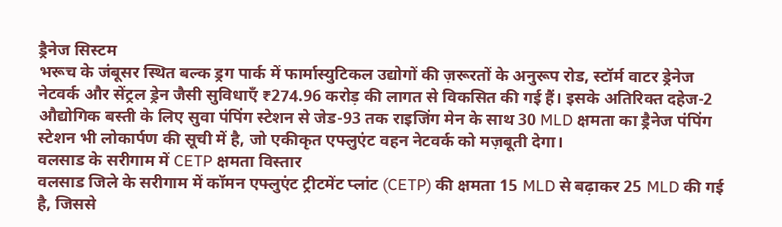ड्रैनेज सिस्टम
भरूच के जंबूसर स्थित बल्क ड्रग पार्क में फार्मास्युटिकल उद्योगों की ज़रूरतों के अनुरूप रोड, स्टॉर्म वाटर ड्रेनेज नेटवर्क और सेंट्रल ड्रेन जैसी सुविधाएँ ₹274.96 करोड़ की लागत से विकसित की गई हैं। इसके अतिरिक्त दहेज-2 औद्योगिक बस्ती के लिए सुवा पंपिंग स्टेशन से जेड-93 तक राइजिंग मेन के साथ 30 MLD क्षमता का ड्रैनेज पंपिंग स्टेशन भी लोकार्पण की सूची में है, जो एकीकृत एफ्लुएंट वहन नेटवर्क को मज़बूती देगा।
वलसाड के सरीगाम में CETP क्षमता विस्तार
वलसाड जिले के सरीगाम में कॉमन एफ्लुएंट ट्रीटमेंट प्लांट (CETP) की क्षमता 15 MLD से बढ़ाकर 25 MLD की गई है, जिससे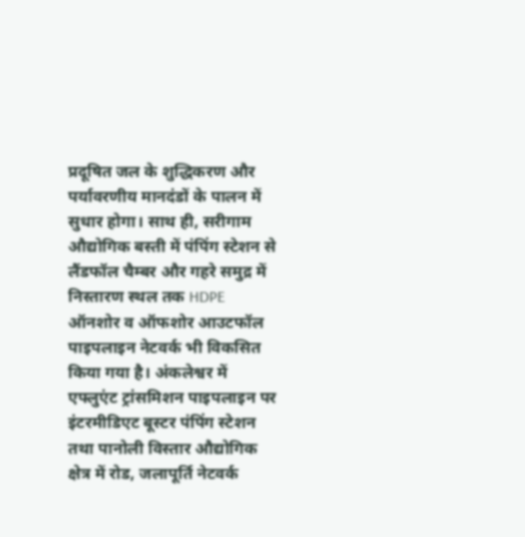प्रदूषित जल के शुद्धिकरण और पर्यावरणीय मानदंडों के पालन में सुधार होगा। साथ ही, सरीगाम औद्योगिक बस्ती में पंपिंग स्टेशन से लैंडफॉल चैम्बर और गहरे समुद्र में निस्तारण स्थल तक HDPE ऑनशोर व ऑफशोर आउटफॉल पाइपलाइन नेटवर्क भी विकसित किया गया है। अंकलेश्वर में एफ्लुएंट ट्रांसमिशन पाइपलाइन पर इंटरमीडिएट बूस्टर पंपिंग स्टेशन तथा पानोली विस्तार औद्योगिक क्षेत्र में रोड, जलापूर्ति नेटवर्क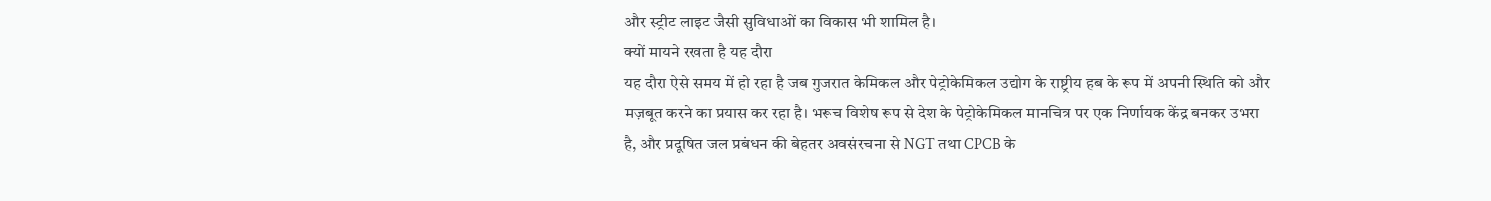और स्ट्रीट लाइट जैसी सुविधाओं का विकास भी शामिल है।
क्यों मायने रखता है यह दौरा
यह दौरा ऐसे समय में हो रहा है जब गुजरात केमिकल और पेट्रोकेमिकल उद्योग के राष्ट्रीय हब के रूप में अपनी स्थिति को और मज़बूत करने का प्रयास कर रहा है। भरूच विशेष रूप से देश के पेट्रोकेमिकल मानचित्र पर एक निर्णायक केंद्र बनकर उभरा है, और प्रदूषित जल प्रबंधन की बेहतर अवसंरचना से NGT तथा CPCB के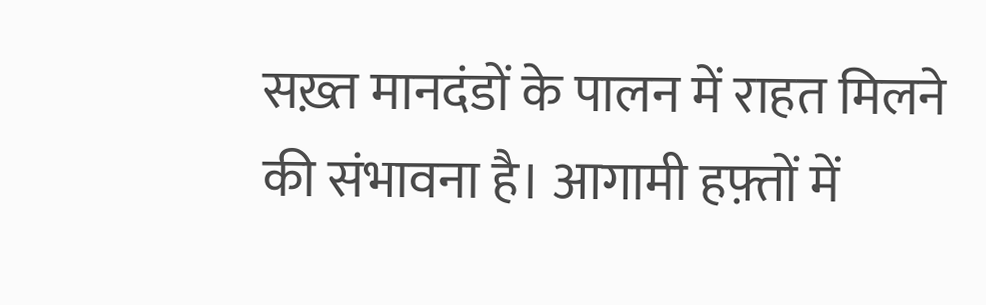सख़्त मानदंडों के पालन में राहत मिलने की संभावना है। आगामी हफ़्तों में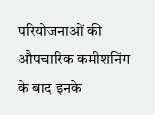परियोजनाओं की औपचारिक कमीशनिंग के बाद इनके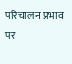परिचालन प्रभाव पर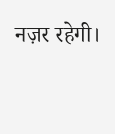नज़र रहेगी।